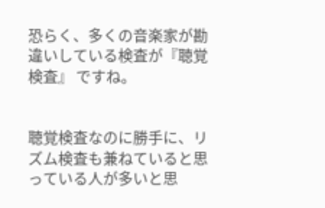恐らく、多くの音楽家が勘違いしている検査が『聴覚検査』 ですね。


聴覚検査なのに勝手に、リズム検査も兼ねていると思っている人が多いと思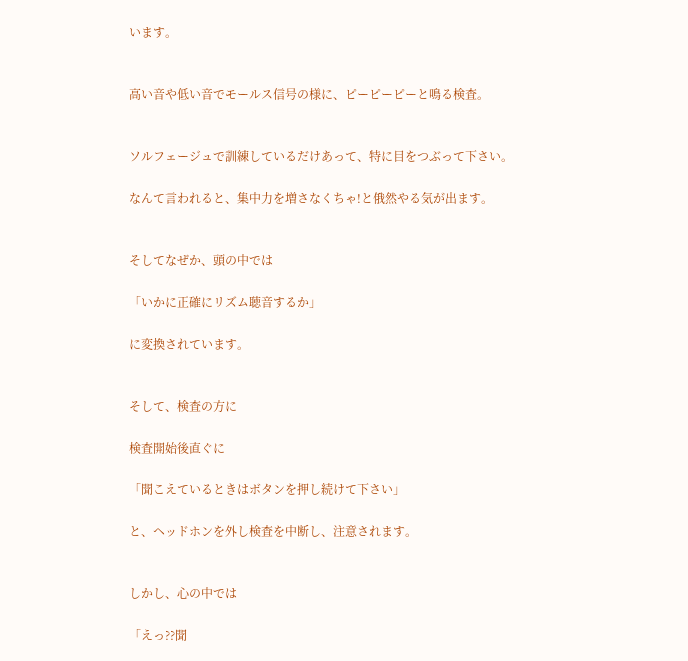います。


高い音や低い音でモールス信号の様に、ピーピーピーと鳴る検査。


ソルフェージュで訓練しているだけあって、特に目をつぶって下さい。

なんて言われると、集中力を増さなくちゃ!と俄然やる気が出ます。


そしてなぜか、頭の中では

「いかに正確にリズム聴音するか」

に変換されています。


そして、検査の方に

検査開始後直ぐに

「聞こえているときはボタンを押し続けて下さい」

と、ヘッドホンを外し検査を中断し、注意されます。


しかし、心の中では

「えっ??聞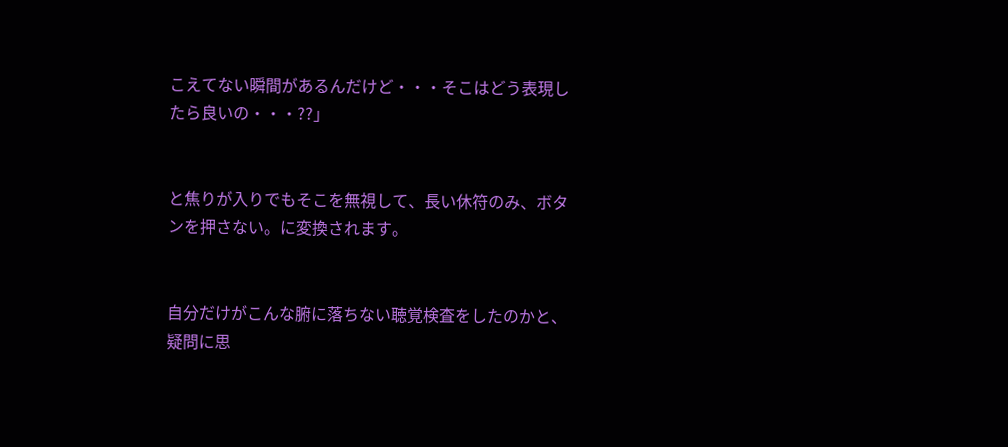こえてない瞬間があるんだけど・・・そこはどう表現したら良いの・・・??」


と焦りが入りでもそこを無視して、長い休符のみ、ボタンを押さない。に変換されます。


自分だけがこんな腑に落ちない聴覚検査をしたのかと、疑問に思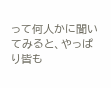って何人かに聞いてみると、やっぱり皆も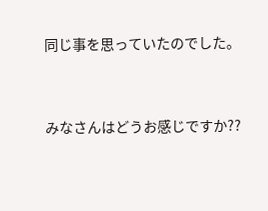同じ事を思っていたのでした。


みなさんはどうお感じですか??